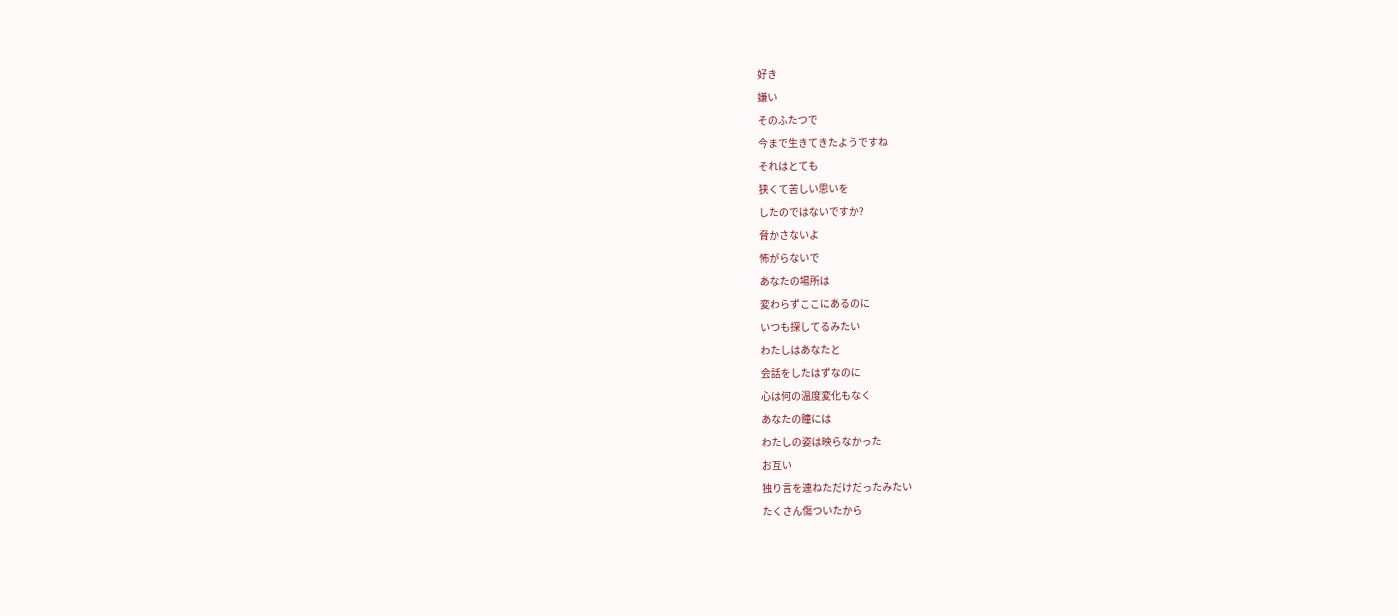好き
嫌い
そのふたつで
今まで生きてきたようですね
それはとても
狭くて苦しい思いを
したのではないですか?
脅かさないよ
怖がらないで
あなたの場所は
変わらずここにあるのに
いつも探してるみたい
わたしはあなたと
会話をしたはずなのに
心は何の温度変化もなく
あなたの瞳には
わたしの姿は映らなかった
お互い
独り言を連ねただけだったみたい
たくさん傷ついたから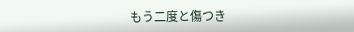もう二度と傷つき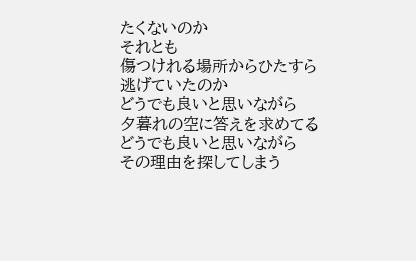たくないのか
それとも
傷つけれる場所からひたすら
逃げていたのか
どうでも良いと思いながら
夕暮れの空に答えを求めてる
どうでも良いと思いながら
その理由を探してしまう